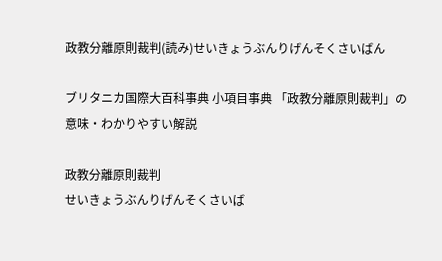政教分離原則裁判(読み)せいきょうぶんりげんそくさいばん

ブリタニカ国際大百科事典 小項目事典 「政教分離原則裁判」の意味・わかりやすい解説

政教分離原則裁判
せいきょうぶんりげんそくさいば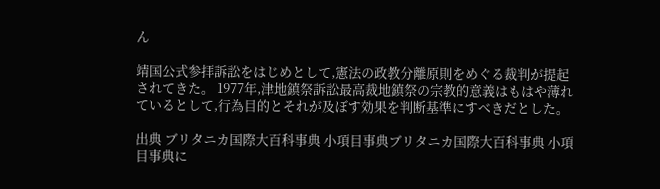ん

靖国公式参拝訴訟をはじめとして,憲法の政教分離原則をめぐる裁判が提起されてきた。 1977年,津地鎮祭訴訟最高裁地鎮祭の宗教的意義はもはや薄れているとして,行為目的とそれが及ぼす効果を判断基準にすべきだとした。

出典 ブリタニカ国際大百科事典 小項目事典ブリタニカ国際大百科事典 小項目事典に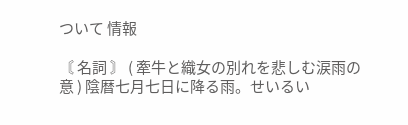ついて 情報

〘 名詞 〙 ( 牽牛と織女の別れを悲しむ涙雨の意 ) 陰暦七月七日に降る雨。せいるい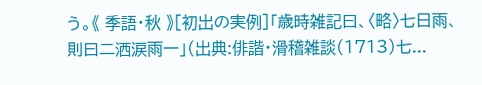う。《 季語・秋 》[初出の実例]「歳時雑記曰、〈略〉七日雨、則曰二洒涙雨一」(出典:俳諧・滑稽雑談(1713)七...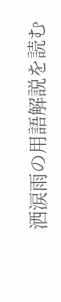洒涙雨の用語解説を読む